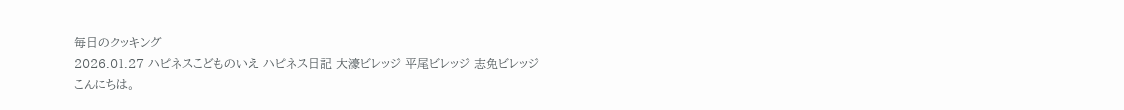毎日のクッキング
2026.01.27 ハピネスこどものいえ ハピネス日記 大濠ビレッジ 平尾ビレッジ 志免ビレッジ
こんにちは。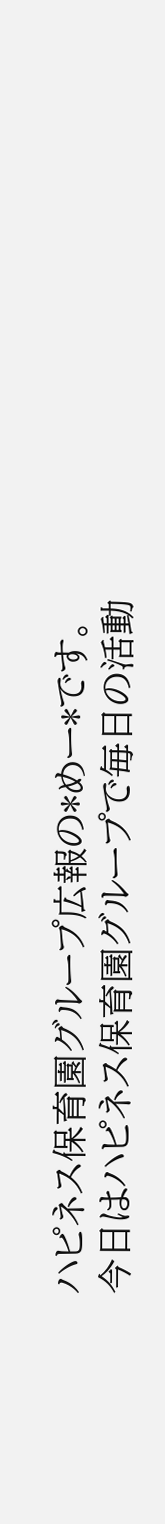ハピネス保育園グループ広報の*めー*です。
今日はハピネス保育園グループで毎日の活動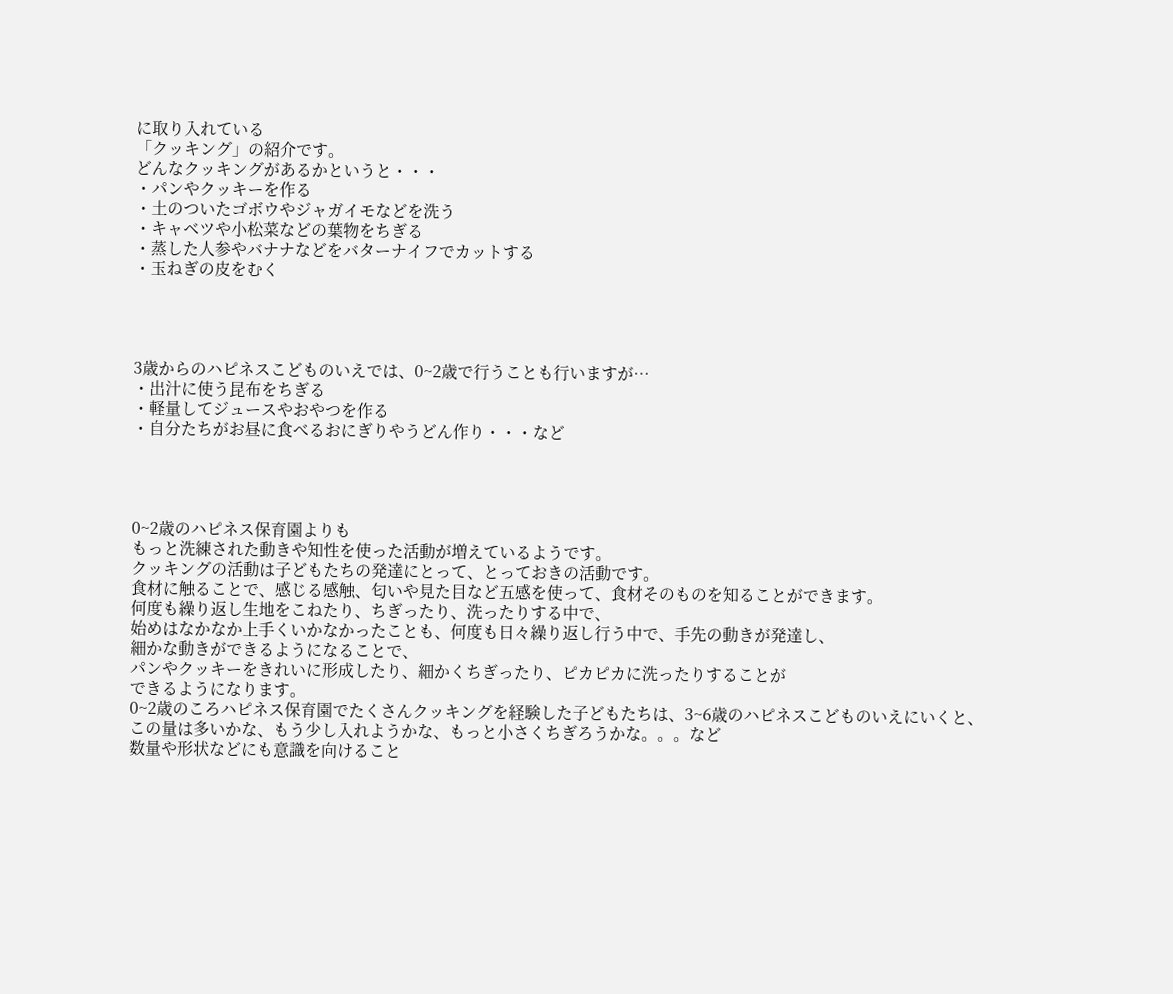に取り入れている
「クッキング」の紹介です。
どんなクッキングがあるかというと・・・
・パンやクッキーを作る
・土のついたゴボウやジャガイモなどを洗う
・キャベツや小松菜などの葉物をちぎる
・蒸した人参やバナナなどをバターナイフでカットする
・玉ねぎの皮をむく




3歳からのハピネスこどものいえでは、0~2歳で行うことも行いますが…
・出汁に使う昆布をちぎる
・軽量してジュースやおやつを作る
・自分たちがお昼に食べるおにぎりやうどん作り・・・など




0~2歳のハピネス保育園よりも
もっと洗練された動きや知性を使った活動が増えているようです。
クッキングの活動は子どもたちの発達にとって、とっておきの活動です。
食材に触ることで、感じる感触、匂いや見た目など五感を使って、食材そのものを知ることができます。
何度も繰り返し生地をこねたり、ちぎったり、洗ったりする中で、
始めはなかなか上手くいかなかったことも、何度も日々繰り返し行う中で、手先の動きが発達し、
細かな動きができるようになることで、
パンやクッキーをきれいに形成したり、細かくちぎったり、ピカピカに洗ったりすることが
できるようになります。
0~2歳のころハピネス保育園でたくさんクッキングを経験した子どもたちは、3~6歳のハピネスこどものいえにいくと、
この量は多いかな、もう少し入れようかな、もっと小さくちぎろうかな。。。など
数量や形状などにも意識を向けること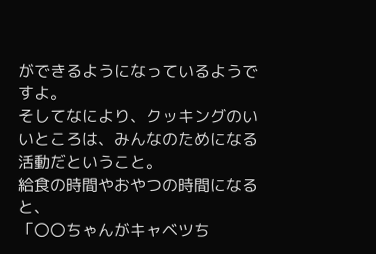ができるようになっているようですよ。
そしてなにより、クッキングのいいところは、みんなのためになる活動だということ。
給食の時間やおやつの時間になると、
「〇〇ちゃんがキャベツち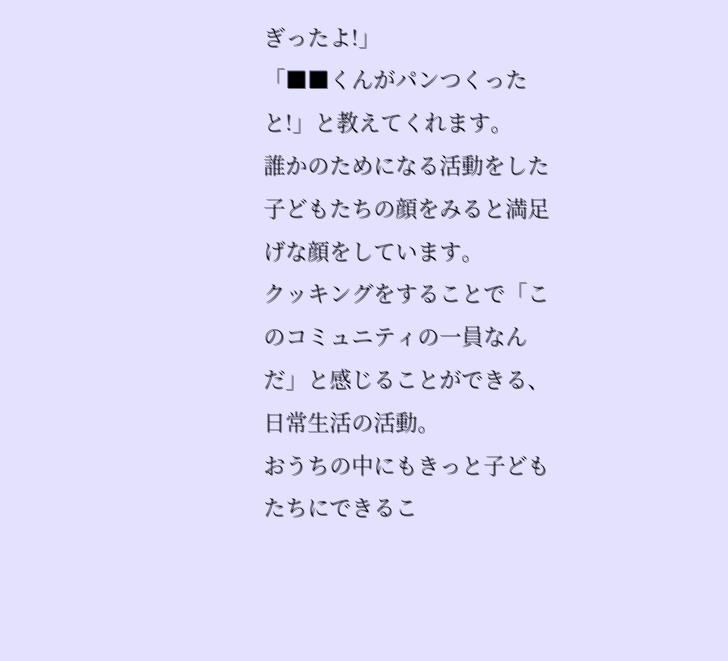ぎったよ!」
「■■くんがパンつくったと!」と教えてくれます。
誰かのためになる活動をした子どもたちの顔をみると満足げな顔をしています。
クッキングをすることで「このコミュニティの一員なんだ」と感じることができる、日常生活の活動。
おうちの中にもきっと子どもたちにできるこ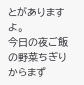とがありますよ。
今日の夜ご飯の野菜ちぎりからまず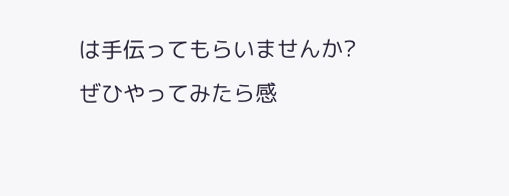は手伝ってもらいませんか?
ぜひやってみたら感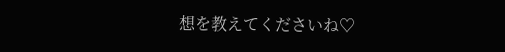想を教えてくださいね♡